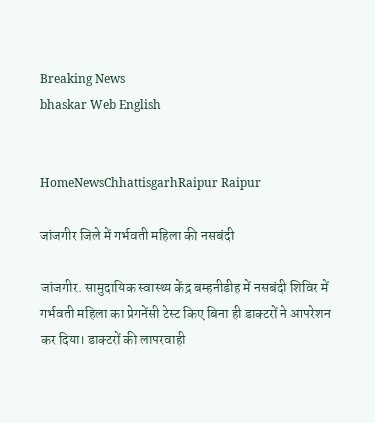Breaking News
bhaskar Web English


HomeNewsChhattisgarhRaipur Raipur

जांजगीर जिले में गर्भवती महिला की नसबंदी

जांजगीर. सामुदायिक स्वास्थ्य केंद्र बम्हनीडीह में नसबंदी शिविर में गर्भवती महिला का प्रेगनेंसी टेस्ट किए बिना ही डाक्टरों ने आपरेशन कर दिया। डाक्टरों की लापरवाही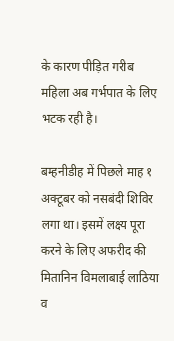के कारण पीड़ित गरीब महिला अब गर्भपात के लिए भटक रही है।

बम्हनीडीह में पिछले माह १ अक्टूबर को नसबंदी शिविर लगा था। इसमें लक्ष्य पूरा करने के लिए अफरीद की मितानिन विमलाबाई लाठिया व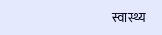स्वास्थ्य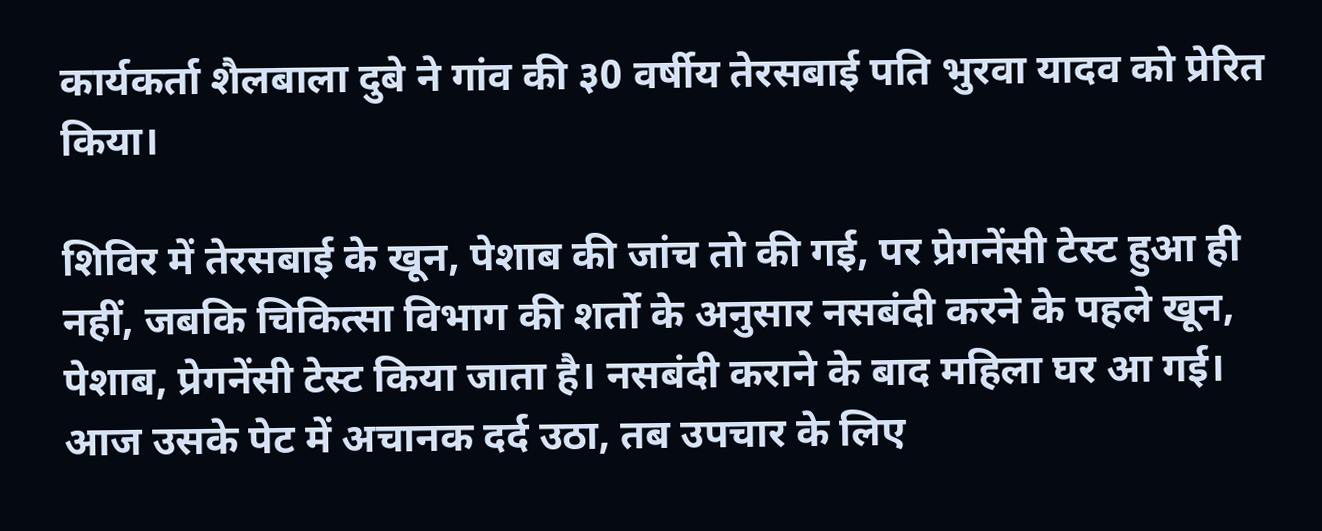कार्यकर्ता शैलबाला दुबे ने गांव की ३0 वर्षीय तेरसबाई पति भुरवा यादव को प्रेरित किया।

शिविर में तेरसबाई के खून, पेशाब की जांच तो की गई, पर प्रेगनेंसी टेस्ट हुआ ही नहीं, जबकि चिकित्सा विभाग की शर्तो के अनुसार नसबंदी करने के पहले खून, पेशाब, प्रेगनेंसी टेस्ट किया जाता है। नसबंदी कराने के बाद महिला घर आ गई। आज उसके पेट में अचानक दर्द उठा, तब उपचार के लिए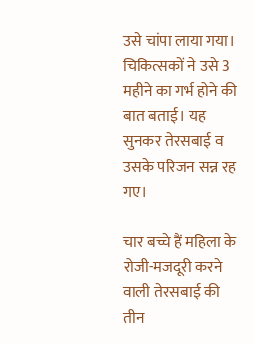उसे चांपा लाया गया। चिकित्सकों ने उसे 3 महीने का गर्भ होने की बात बताई। यह सुनकर तेरसबाई व उसके परिजन सन्न रह गए।

चार बच्चे हैं महिला के
रोजी-मजदूरी करने वाली तेरसबाई की तीन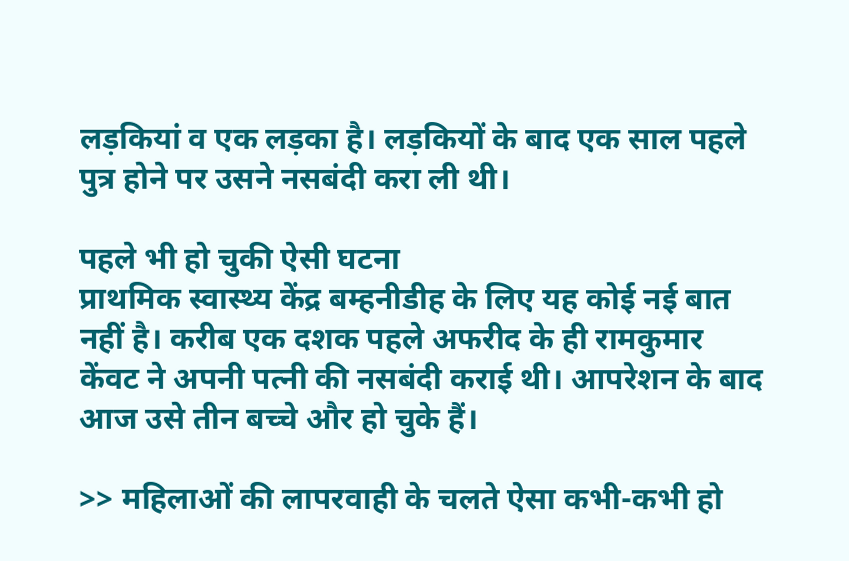लड़कियां व एक लड़का है। लड़कियों के बाद एक साल पहले पुत्र होने पर उसने नसबंदी करा ली थी।

पहले भी हो चुकी ऐसी घटना
प्राथमिक स्वास्थ्य केंद्र बम्हनीडीह के लिए यह कोई नई बात नहीं है। करीब एक दशक पहले अफरीद के ही रामकुमार केंवट ने अपनी पत्नी की नसबंदी कराई थी। आपरेशन के बाद आज उसे तीन बच्चे और हो चुके हैं।

>> महिलाओं की लापरवाही के चलते ऐसा कभी-कभी हो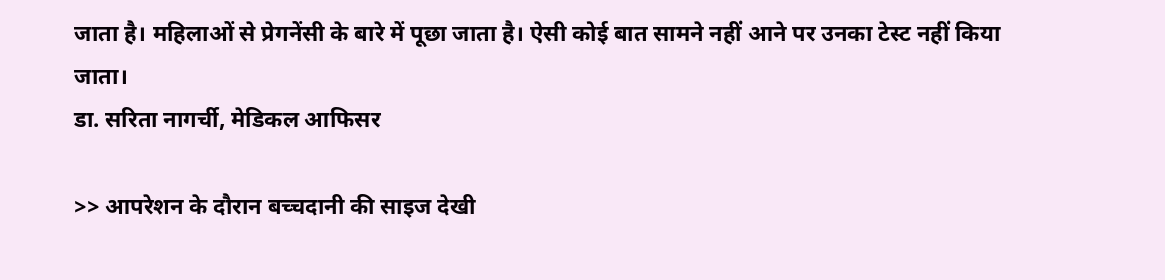जाता है। महिलाओं से प्रेगनेंसी के बारे में पूछा जाता है। ऐसी कोई बात सामने नहीं आने पर उनका टेस्ट नहीं किया जाता।
डा. सरिता नागर्ची, मेडिकल आफिसर

>> आपरेशन के दौरान बच्चदानी की साइज देखी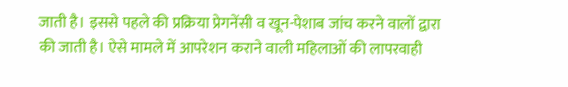जाती है। इससे पहले की प्रक्रिया प्रेगनेंसी व खून-पेशाब जांच करने वालों द्वारा की जाती है। ऐसे मामले में आपरेशन कराने वाली महिलाओं की लापरवाही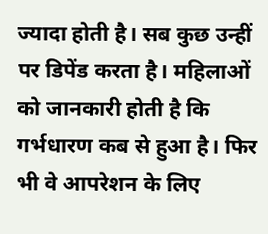ज्यादा होती है। सब कुछ उन्हीं पर डिपेंड करता है। महिलाओं को जानकारी होती है कि गर्भधारण कब से हुआ है। फिर भी वे आपरेशन के लिए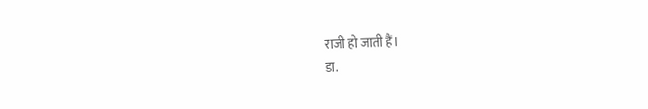राजी हो जाती हैं।
डा.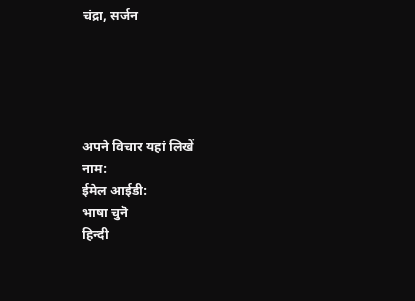चंद्रा, सर्जन





अपने विचार यहां लिखें
नाम:
ईमेल आईडी:
भाषा चुनॆ
हिन्दी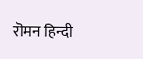रॊमन‌ हिन्दी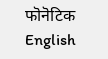फॊनॆटिक English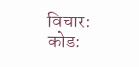विचार:
कोड: